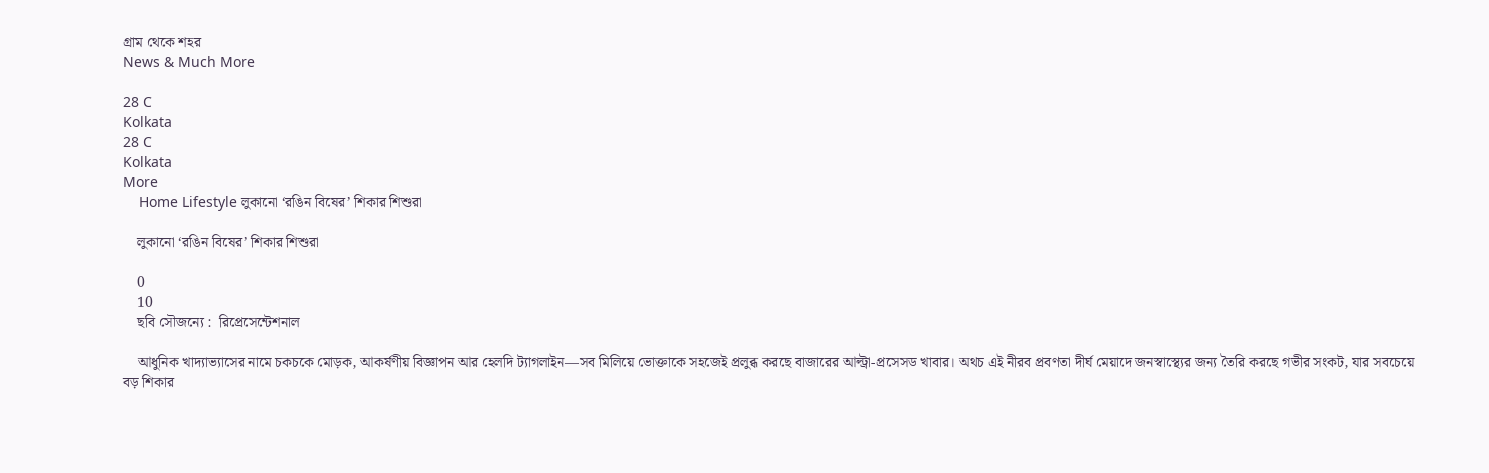গ্রাম থেকে শহর
News & Much More

28 C
Kolkata
28 C
Kolkata
More
    Home Lifestyle লুকানো ‘রঙিন বিষের’ শিকার শিশুরা

    লুকানো ‘রঙিন বিষের’ শিকার শিশুরা

    0
    10
    ছবি সৌজন্যে :  রিপ্রেসেন্টেশনাল

    আধুনিক খাদ্যাভ্যাসের নামে চকচকে মোড়ক, আকর্ষণীয় বিজ্ঞাপন আর হেলদি ট্যাগলাইন—সব মিলিয়ে ভোক্তাকে সহজেই প্রলুব্ধ করছে বাজারের আল্ট্রা-প্রসেসড খাবার। অথচ এই নীরব প্রবণতা দীর্ঘ মেয়াদে জনস্বাস্থ্যের জন্য তৈরি করছে গভীর সংকট, যার সবচেয়ে বড় শিকার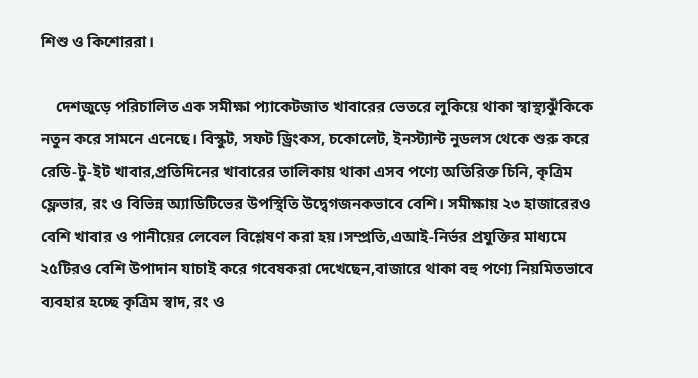শিশু ও কিশোররা।

    দেশজুড়ে পরিচালিত এক সমীক্ষা প্যাকেটজাত খাবারের ভেতরে লুকিয়ে থাকা স্বাস্থ্যঝুঁকিকে নতুন করে সামনে এনেছে। বিস্কুট, সফট ড্রিংকস, চকোলেট, ইনস্ট্যান্ট নুডলস থেকে শুরু করে রেডি-টু-ইট খাবার,প্রতিদিনের খাবারের তালিকায় থাকা এসব পণ্যে অতিরিক্ত চিনি, কৃত্রিম ফ্লেভার, রং ও বিভিন্ন অ্যাডিটিভের উপস্থিতি উদ্বেগজনকভাবে বেশি। সমীক্ষায় ২৩ হাজারেরও বেশি খাবার ও পানীয়ের লেবেল বিশ্লেষণ করা হয়।সম্প্রতি,এআই-নির্ভর প্রযুক্তির মাধ্যমে ২৫টিরও বেশি উপাদান যাচাই করে গবেষকরা দেখেছেন,বাজারে থাকা বহু পণ্যে নিয়মিতভাবে ব্যবহার হচ্ছে কৃত্রিম স্বাদ, রং ও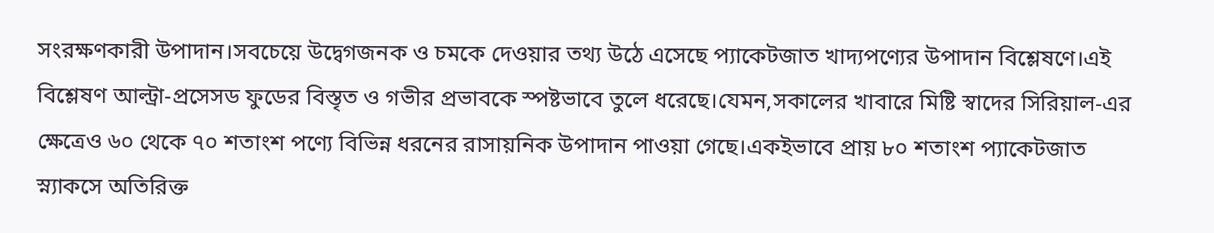সংরক্ষণকারী উপাদান।সবচেয়ে উদ্বেগজনক ও চমকে দেওয়ার তথ্য উঠে এসেছে প্যাকেটজাত খাদ্যপণ্যের উপাদান বিশ্লেষণে।এই বিশ্লেষণ আল্ট্রা-প্রসেসড ফুডের বিস্তৃত ও গভীর প্রভাবকে স্পষ্টভাবে তুলে ধরেছে।যেমন,সকালের খাবারে মিষ্টি স্বাদের সিরিয়াল-এর ক্ষেত্রেও ৬০ থেকে ৭০ শতাংশ পণ্যে বিভিন্ন ধরনের রাসায়নিক উপাদান পাওয়া গেছে।একইভাবে প্রায় ৮০ শতাংশ প্যাকেটজাত স্ন্যাকসে অতিরিক্ত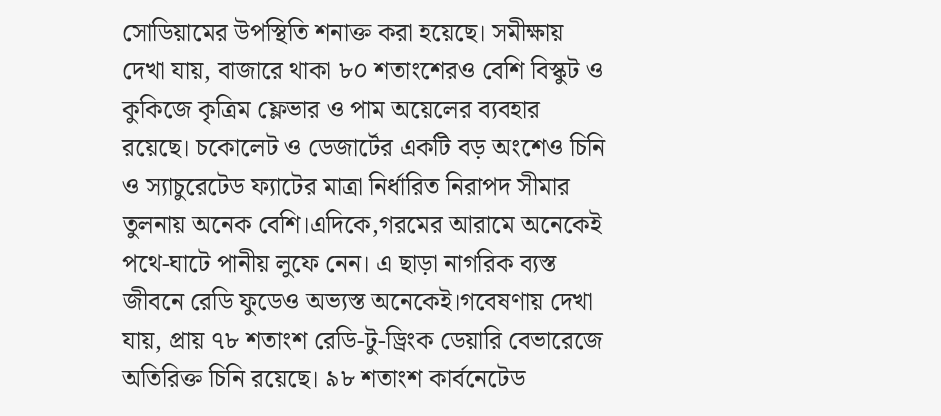সোডিয়ামের উপস্থিতি শনাক্ত করা হয়েছে। সমীক্ষায় দেখা যায়, বাজারে থাকা ৮০ শতাংশেরও বেশি বিস্কুট ও কুকিজে কৃত্রিম ফ্লেভার ও পাম অয়েলের ব্যবহার রয়েছে। চকোলেট ও ডেজার্টের একটি বড় অংশেও চিনি ও স্যাচুরেটেড ফ্যাটের মাত্রা নির্ধারিত নিরাপদ সীমার তুলনায় অনেক বেশি।এদিকে,গরমের আরামে অনেকেই পথে-ঘাটে পানীয় লুফে নেন। এ ছাড়া নাগরিক ব্যস্ত জীবনে রেডি ফুডেও অভ্যস্ত অনেকেই।গবেষণায় দেখা যায়, প্রায় ৭৮ শতাংশ রেডি-টু-ড্রিংক ডেয়ারি বেভারেজে অতিরিক্ত চিনি রয়েছে। ৯৮ শতাংশ কার্বনেটেড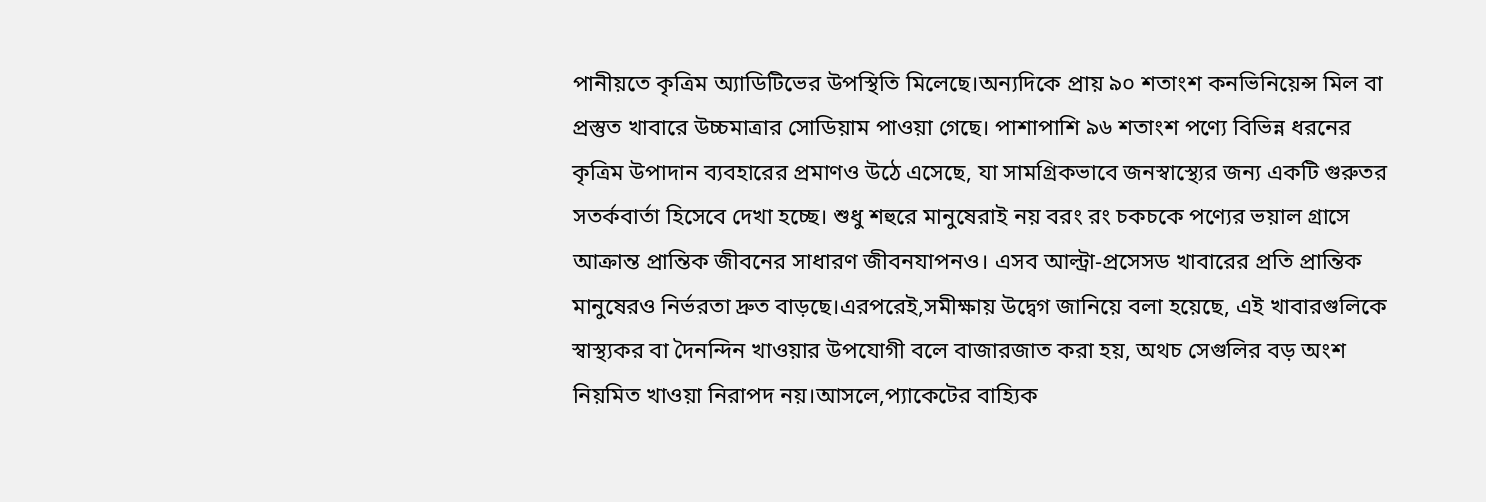পানীয়তে কৃত্রিম অ্যাডিটিভের উপস্থিতি মিলেছে।অন্যদিকে প্রায় ৯০ শতাংশ কনভিনিয়েন্স মিল বা প্রস্তুত খাবারে উচ্চমাত্রার সোডিয়াম পাওয়া গেছে। পাশাপাশি ৯৬ শতাংশ পণ্যে বিভিন্ন ধরনের কৃত্রিম উপাদান ব্যবহারের প্রমাণও উঠে এসেছে, যা সামগ্রিকভাবে জনস্বাস্থ্যের জন্য একটি গুরুতর সতর্কবার্তা হিসেবে দেখা হচ্ছে। শুধু শহুরে মানুষেরাই নয় বরং রং চকচকে পণ্যের ভয়াল গ্রাসে আক্রান্ত প্রান্তিক জীবনের সাধারণ জীবনযাপনও। এসব আল্ট্রা-প্রসেসড খাবারের প্রতি প্রান্তিক মানুষেরও নির্ভরতা দ্রুত বাড়ছে।এরপরেই,সমীক্ষায় উদ্বেগ জানিয়ে বলা হয়েছে, এই খাবারগুলিকে স্বাস্থ্যকর বা দৈনন্দিন খাওয়ার উপযোগী বলে বাজারজাত করা হয়, অথচ সেগুলির বড় অংশ নিয়মিত খাওয়া নিরাপদ নয়।আসলে,প্যাকেটের বাহ্যিক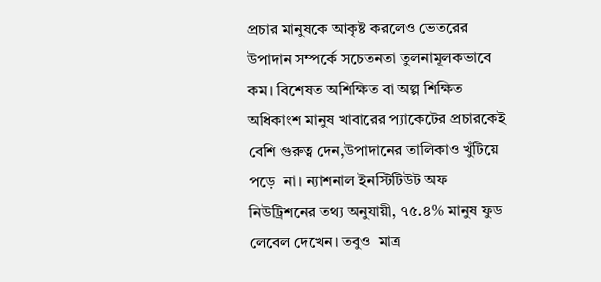প্রচার মানুষকে আকৃষ্ট করলেও ভেতরের উপাদান সম্পর্কে সচেতনতা তুলনামূলকভাবে কম। বিশেষত অশিক্ষিত বা অল্প শিক্ষিত অধিকাংশ মানুষ খাবারের প্যাকেটের প্রচারকেই বেশি গুরুত্ব দেন,উপাদানের তালিকাও খুঁটিয়ে পড়ে  না। ন্যাশনাল ইনস্টিটিউট অফ নিউট্রিশনের তথ্য অনুযায়ী, ৭৫.৪% মানুষ ফুড লেবেল দেখেন। তবুও  মাত্র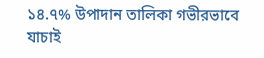১৪.৭% উপাদান তালিকা গভীরভাবে যাচাই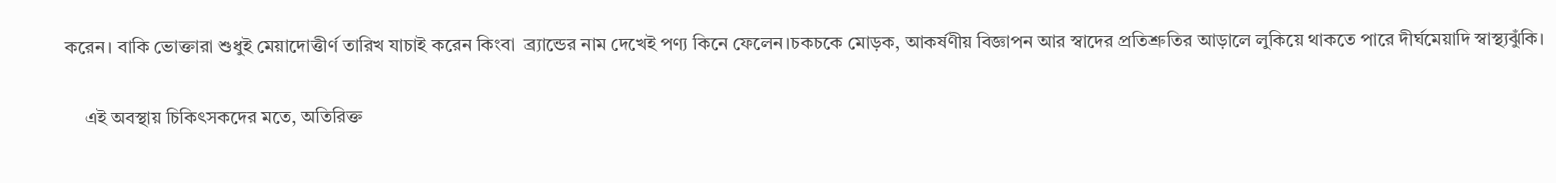করেন। বাকি ভোক্তারা শুধুই মেয়াদোত্তীর্ণ তারিখ যাচাই করেন কিংবা  ব্র্যান্ডের নাম দেখেই পণ্য কিনে ফেলেন।চকচকে মোড়ক, আকর্ষণীয় বিজ্ঞাপন আর স্বাদের প্রতিশ্রুতির আড়ালে লুকিয়ে থাকতে পারে দীর্ঘমেয়াদি স্বাস্থ্যঝুঁকি।

    এই অবস্থায় চিকিৎসকদের মতে, অতিরিক্ত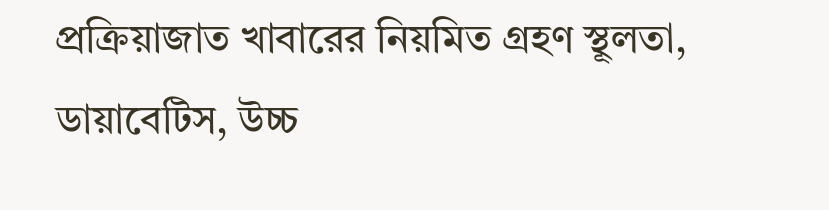প্রক্রিয়াজাত খাবারের নিয়মিত গ্রহণ স্থূলতা, ডায়াবেটিস, উচ্চ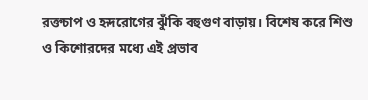রক্তচাপ ও হৃদরোগের ঝুঁকি বহুগুণ বাড়ায়। বিশেষ করে শিশু ও কিশোরদের মধ্যে এই প্রভাব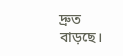দ্রুত বাড়ছে।